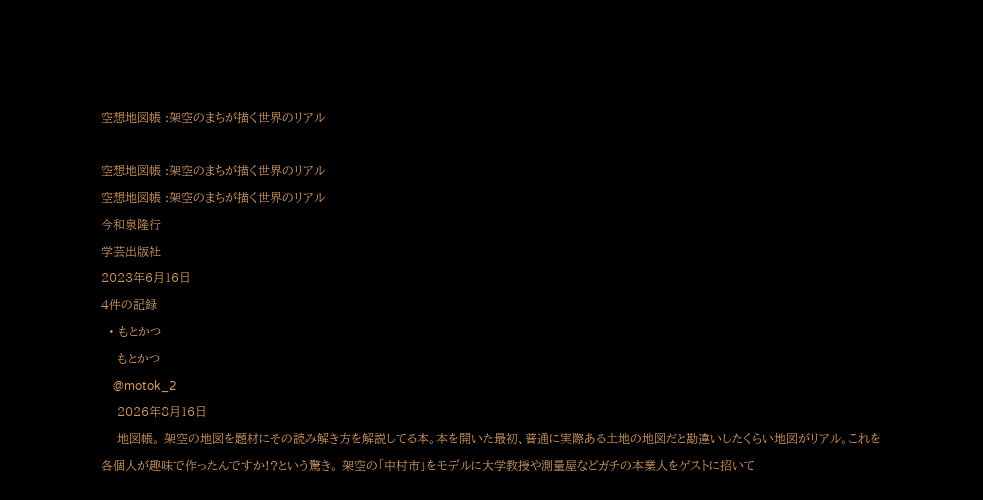空想地図帳 :架空のまちが描く世界のリアル

空想地図帳 :架空のまちが描く世界のリアル
空想地図帳 :架空のまちが描く世界のリアル
今和泉隆行
学芸出版社
2023年6月16日
4件の記録
  • もとかつ
    もとかつ
    @motok_2
    2026年8月16日
    地図帳。 架空の地図を題材にその読み解き方を解説してる本。本を開いた最初、普通に実際ある土地の地図だと勘違いしたくらい地図がリアル。これを各個人が趣味で作ったんですか!?という驚き。 架空の「中村市」をモデルに大学教授や測量屋などガチの本業人をゲストに招いて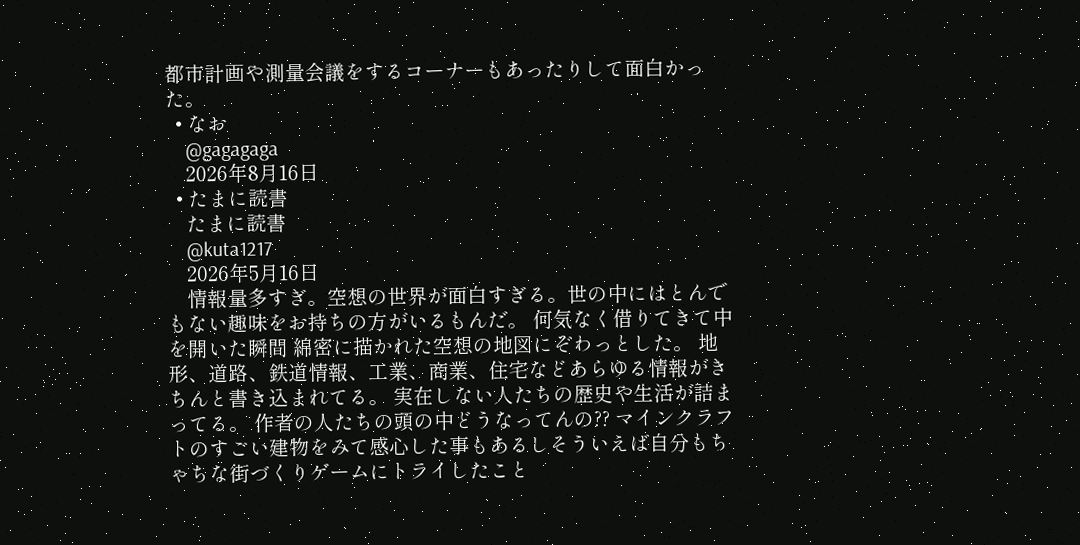都市計画や測量会議をするコーナーもあったりして面白かった。
  • なお
    @gagagaga
    2026年8月16日
  • たまに読書
    たまに読書
    @kuta1217
    2026年5月16日
    情報量多すぎ。空想の世界が面白すぎる。世の中にはとんでもない趣味をお持ちの方がいるもんだ。 何気なく借りてきて中を開いた瞬間 綿密に描かれた空想の地図にぞわっとした。 地形、道路、鉄道情報、工業、商業、住宅などあらゆる情報がきちんと書き込まれてる。 実在しない人たちの歴史や生活が詰まってる。 作者の人たちの頭の中どうなってんの?? マインクラフトのすごい建物をみて感心した事もあるしそういえば自分もちゃちな街づくりゲームにトライしたこと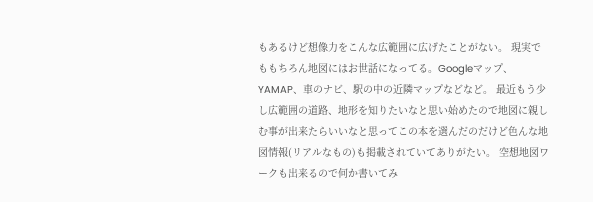もあるけど想像力をこんな広範囲に広げたことがない。 現実でももちろん地図にはお世話になってる。Googleマップ、YAMAP、車のナビ、駅の中の近隣マップなどなど。 最近もう少し広範囲の道路、地形を知りたいなと思い始めたので地図に親しむ事が出来たらいいなと思ってこの本を選んだのだけど色んな地図情報(リアルなもの)も掲載されていてありがたい。 空想地図ワークも出来るので何か書いてみ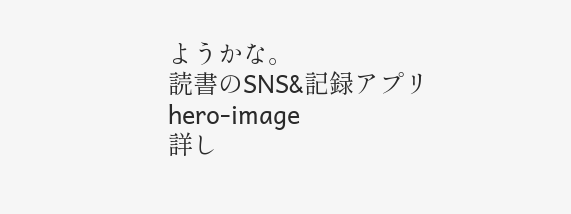ようかな。
読書のSNS&記録アプリ
hero-image
詳し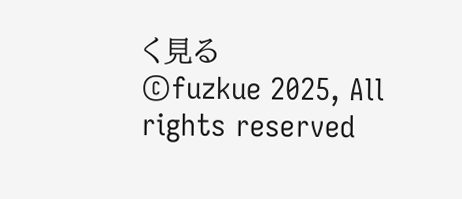く見る
©fuzkue 2025, All rights reserved